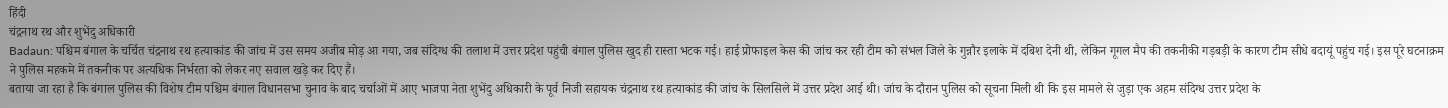हिंदी
चंद्रनाथ रथ और शुभेंदु अधिकारी
Badaun: पश्चिम बंगाल के चर्चित चंद्रनाथ रथ हत्याकांड की जांच में उस समय अजीब मोड़ आ गया, जब संदिग्ध की तलाश में उत्तर प्रदेश पहुंची बंगाल पुलिस खुद ही रास्ता भटक गई। हाई प्रोफाइल केस की जांच कर रही टीम को संभल जिले के गुन्नौर इलाके में दबिश देनी थी, लेकिन गूगल मैप की तकनीकी गड़बड़ी के कारण टीम सीधे बदायूं पहुंच गई। इस पूरे घटनाक्रम ने पुलिस महकमे में तकनीक पर अत्यधिक निर्भरता को लेकर नए सवाल खड़े कर दिए हैं।
बताया जा रहा है कि बंगाल पुलिस की विशेष टीम पश्चिम बंगाल विधानसभा चुनाव के बाद चर्चाओं में आए भाजपा नेता शुभेंदु अधिकारी के पूर्व निजी सहायक चंद्रनाथ रथ हत्याकांड की जांच के सिलसिले में उत्तर प्रदेश आई थी। जांच के दौरान पुलिस को सूचना मिली थी कि इस मामले से जुड़ा एक अहम संदिग्ध उत्तर प्रदेश के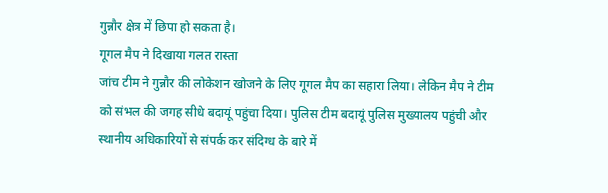गुन्नौर क्षेत्र में छिपा हो सकता है।
गूगल मैप ने दिखाया गलत रास्ता
जांच टीम ने गुन्नौर की लोकेशन खोजने के लिए गूगल मैप का सहारा लिया। लेकिन मैप ने टीम को संभल की जगह सीधे बदायूं पहुंचा दिया। पुलिस टीम बदायूं पुलिस मुख्यालय पहुंची और स्थानीय अधिकारियों से संपर्क कर संदिग्ध के बारे में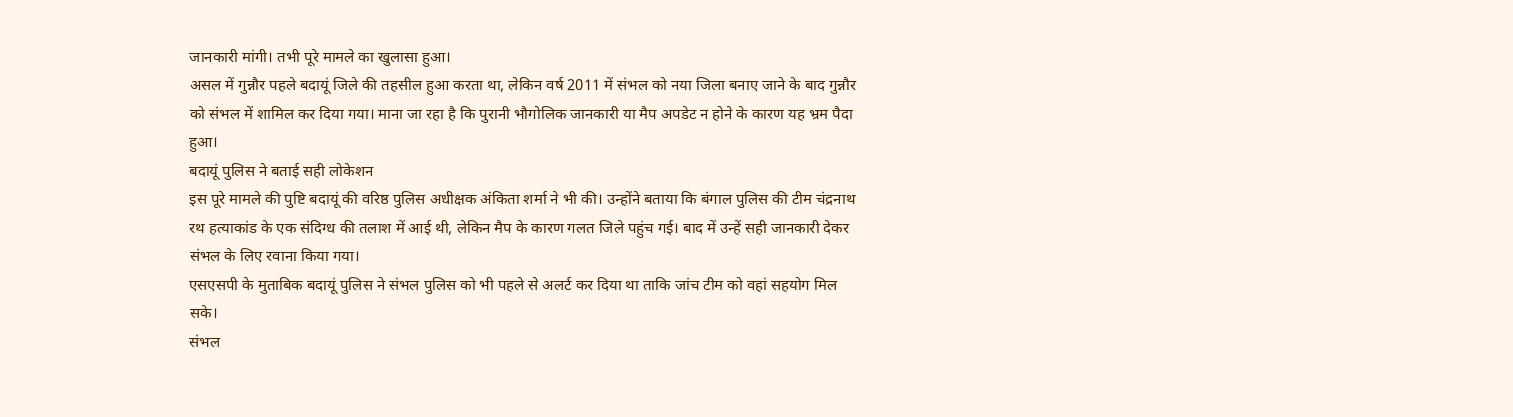जानकारी मांगी। तभी पूरे मामले का खुलासा हुआ।
असल में गुन्नौर पहले बदायूं जिले की तहसील हुआ करता था, लेकिन वर्ष 2011 में संभल को नया जिला बनाए जाने के बाद गुन्नौर को संभल में शामिल कर दिया गया। माना जा रहा है कि पुरानी भौगोलिक जानकारी या मैप अपडेट न होने के कारण यह भ्रम पैदा हुआ।
बदायूं पुलिस ने बताई सही लोकेशन
इस पूरे मामले की पुष्टि बदायूं की वरिष्ठ पुलिस अधीक्षक अंकिता शर्मा ने भी की। उन्होंने बताया कि बंगाल पुलिस की टीम चंद्रनाथ रथ हत्याकांड के एक संदिग्ध की तलाश में आई थी, लेकिन मैप के कारण गलत जिले पहुंच गई। बाद में उन्हें सही जानकारी देकर संभल के लिए रवाना किया गया।
एसएसपी के मुताबिक बदायूं पुलिस ने संभल पुलिस को भी पहले से अलर्ट कर दिया था ताकि जांच टीम को वहां सहयोग मिल सके।
संभल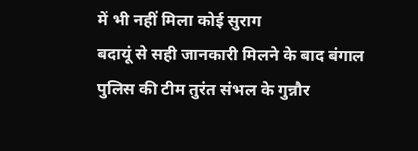में भी नहीं मिला कोई सुराग
बदायूं से सही जानकारी मिलने के बाद बंगाल पुलिस की टीम तुरंत संभल के गुन्नौर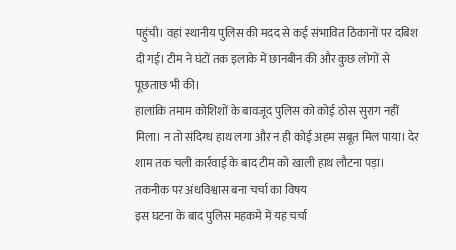पहुंची। वहां स्थानीय पुलिस की मदद से कई संभावित ठिकानों पर दबिश दी गई। टीम ने घंटों तक इलाके में छानबीन की और कुछ लोगों से पूछताछ भी की।
हालांकि तमाम कोशिशों के बावजूद पुलिस को कोई ठोस सुराग नहीं मिला। न तो संदिग्ध हाथ लगा और न ही कोई अहम सबूत मिल पाया। देर शाम तक चली कार्रवाई के बाद टीम को खाली हाथ लौटना पड़ा।
तकनीक पर अंधविश्वास बना चर्चा का विषय
इस घटना के बाद पुलिस महकमे में यह चर्चा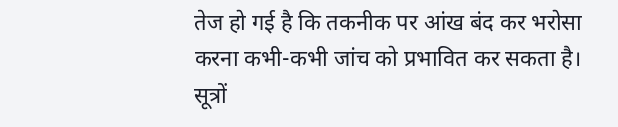तेज हो गई है कि तकनीक पर आंख बंद कर भरोसा करना कभी-कभी जांच को प्रभावित कर सकता है। सूत्रों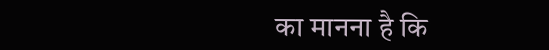का मानना है कि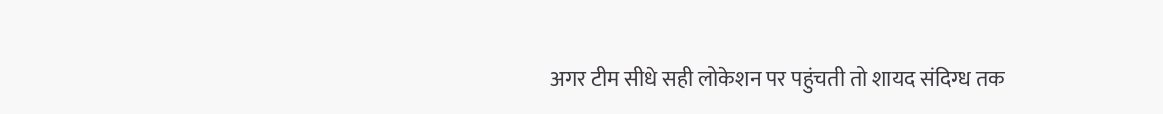अगर टीम सीधे सही लोकेशन पर पहुंचती तो शायद संदिग्ध तक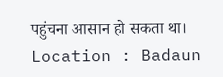पहुंचना आसान हो सकता था।
Location : Badaun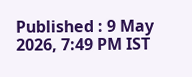Published : 9 May 2026, 7:49 PM IST